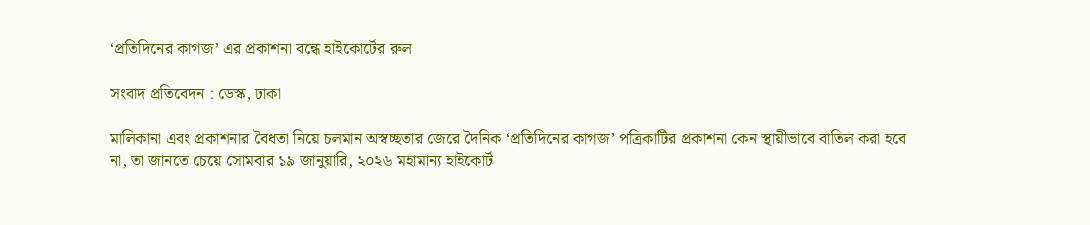‘প্রতিদিনের কাগজ’ এর প্রকাশনা বন্ধে হাইকোর্টের রুল

সংবাদ প্রতিবেদন : ডেস্ক, ঢাকা

মালিকানা এবং প্রকাশনার বৈধতা নিয়ে চলমান অস্বচ্ছতার জেরে দৈনিক ‘প্রতিদিনের কাগজ’ পত্রিকাটির প্রকাশনা কেন স্থায়ীভাবে বাতিল করা হবে না, তা জানতে চেয়ে সোমবার ১৯ জানুয়ারি, ২০২৬ মহামান্য হাইকোর্ট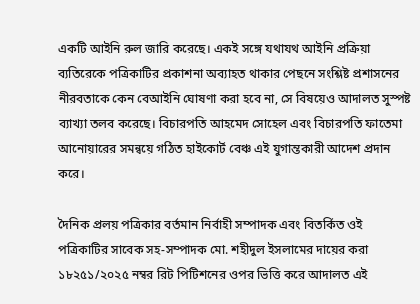একটি আইনি রুল জারি করেছে। একই সঙ্গে যথাযথ আইনি প্রক্রিয়া ব্যতিরেকে পত্রিকাটির প্রকাশনা অব্যাহত থাকার পেছনে সংশ্লিষ্ট প্রশাসনের নীরবতাকে কেন বেআইনি ঘোষণা করা হবে না, সে বিষয়েও আদালত সুস্পষ্ট ব্যাখ্যা তলব করেছে। বিচারপতি আহমেদ সোহেল এবং বিচারপতি ফাতেমা আনোয়ারের সমন্বয়ে গঠিত হাইকোর্ট বেঞ্চ এই যুগান্তকারী আদেশ প্রদান করে।

দৈনিক প্রলয় পত্রিকার বর্তমান নির্বাহী সম্পাদক এবং বিতর্কিত ওই পত্রিকাটির সাবেক সহ-সম্পাদক মো. শহীদুল ইসলামের দায়ের করা ১৮২৫১/২০২৫ নম্বর রিট পিটিশনের ওপর ভিত্তি করে আদালত এই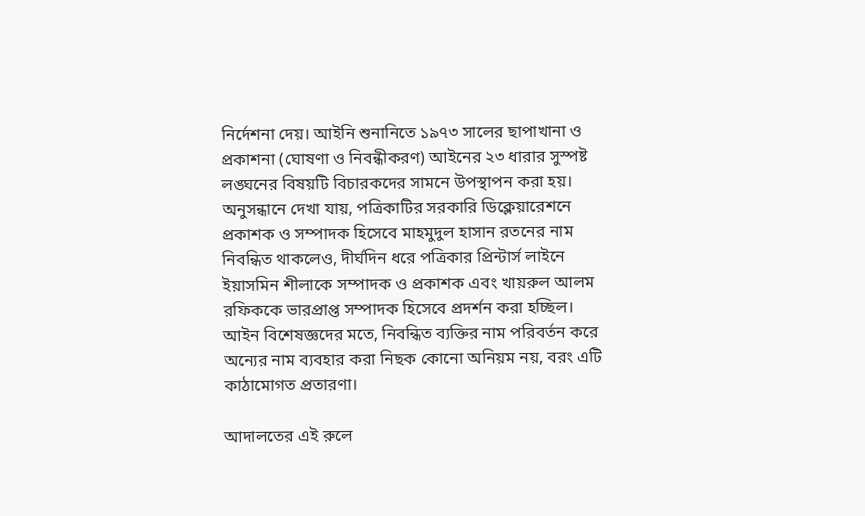নির্দেশনা দেয়। আইনি শুনানিতে ১৯৭৩ সালের ছাপাখানা ও প্রকাশনা (ঘোষণা ও নিবন্ধীকরণ) আইনের ২৩ ধারার সুস্পষ্ট লঙ্ঘনের বিষয়টি বিচারকদের সামনে উপস্থাপন করা হয়। অনুসন্ধানে দেখা যায়, পত্রিকাটির সরকারি ডিক্লেয়ারেশনে প্রকাশক ও সম্পাদক হিসেবে মাহমুদুল হাসান রতনের নাম নিবন্ধিত থাকলেও, দীর্ঘদিন ধরে পত্রিকার প্রিন্টার্স লাইনে ইয়াসমিন শীলাকে সম্পাদক ও প্রকাশক এবং খায়রুল আলম রফিককে ভারপ্রাপ্ত সম্পাদক হিসেবে প্রদর্শন করা হচ্ছিল। আইন বিশেষজ্ঞদের মতে, নিবন্ধিত ব্যক্তির নাম পরিবর্তন করে অন্যের নাম ব্যবহার করা নিছক কোনো অনিয়ম নয়, বরং এটি কাঠামোগত প্রতারণা।

আদালতের এই রুলে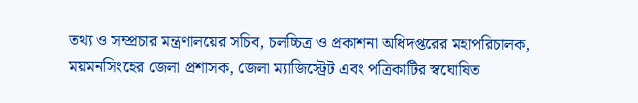তথ্য ও সম্প্রচার মন্ত্রণালয়ের সচিব, চলচ্চিত্র ও প্রকাশনা অধিদপ্তরের মহাপরিচালক, ময়মনসিংহের জেলা প্রশাসক, জেলা ম্যাজিস্ট্রেট এবং পত্রিকাটির স্বঘোষিত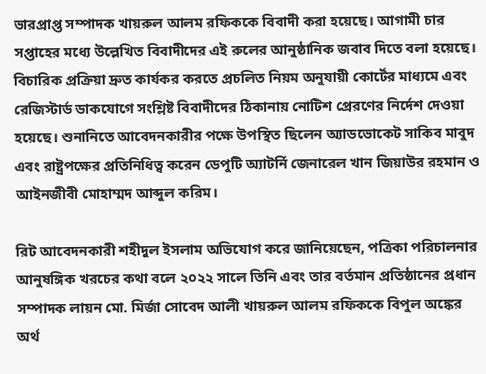ভারপ্রাপ্ত সম্পাদক খায়রুল আলম রফিককে বিবাদী করা হয়েছে। আগামী চার সপ্তাহের মধ্যে উল্লেখিত বিবাদীদের এই রুলের আনুষ্ঠানিক জবাব দিতে বলা হয়েছে। বিচারিক প্রক্রিয়া দ্রুত কার্যকর করতে প্রচলিত নিয়ম অনুযায়ী কোর্টের মাধ্যমে এবং রেজিস্টার্ড ডাকযোগে সংশ্লিষ্ট বিবাদীদের ঠিকানায় নোটিশ প্রেরণের নির্দেশ দেওয়া হয়েছে। শুনানিতে আবেদনকারীর পক্ষে উপস্থিত ছিলেন অ্যাডভোকেট সাকিব মাবুদ এবং রাষ্ট্রপক্ষের প্রতিনিধিত্ব করেন ডেপুটি অ্যাটর্নি জেনারেল খান জিয়াউর রহমান ও আইনজীবী মোহাম্মদ আব্দুল করিম।

রিট আবেদনকারী শহীদুল ইসলাম অভিযোগ করে জানিয়েছেন, পত্রিকা পরিচালনার আনুষঙ্গিক খরচের কথা বলে ২০২২ সালে তিনি এবং তার বর্তমান প্রতিষ্ঠানের প্রধান সম্পাদক লায়ন মো. মির্জা সোবেদ আলী খায়রুল আলম রফিককে বিপুল অঙ্কের অর্থ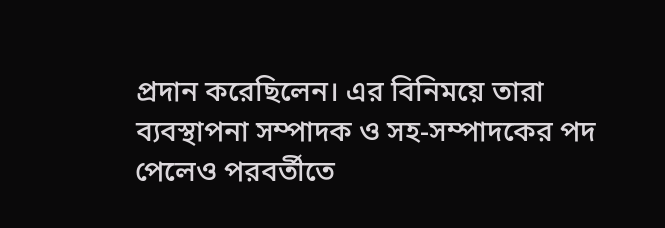প্রদান করেছিলেন। এর বিনিময়ে তারা ব্যবস্থাপনা সম্পাদক ও সহ-সম্পাদকের পদ পেলেও পরবর্তীতে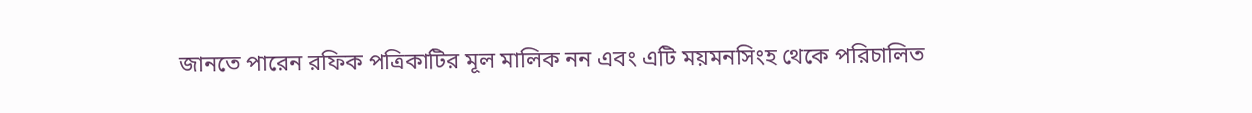জানতে পারেন রফিক পত্রিকাটির মূল মালিক নন এবং এটি ময়মনসিংহ থেকে পরিচালিত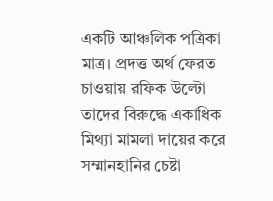একটি আঞ্চলিক পত্রিকা মাত্র। প্রদত্ত অর্থ ফেরত চাওয়ায় রফিক উল্টো তাদের বিরুদ্ধে একাধিক মিথ্যা মামলা দায়ের করে সম্মানহানির চেষ্টা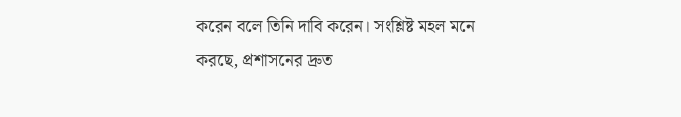করেন বলে তিনি দাবি করেন। সংশ্লিষ্ট মহল মনে করছে, প্রশাসনের দ্রুত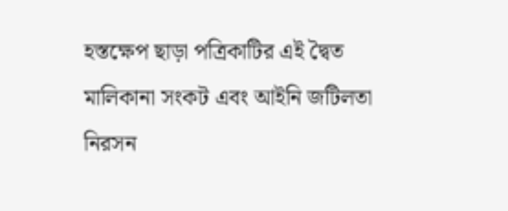হস্তক্ষেপ ছাড়া পত্রিকাটির এই দ্বৈত মালিকানা সংকট এবং আইনি জটিলতা নিরসন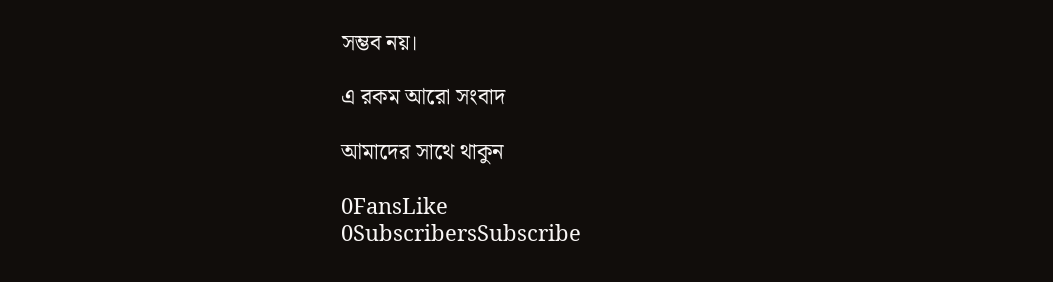সম্ভব নয়।

এ রকম আরো সংবাদ

আমাদের সাথে থাকুন

0FansLike
0SubscribersSubscribe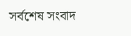সর্বশেষ সংবাদ